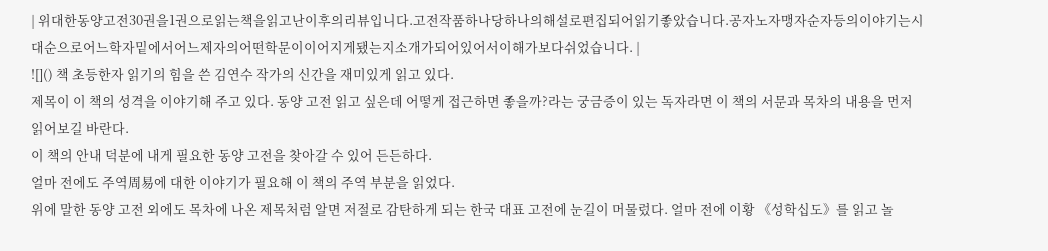| 위대한동양고전30권을1권으로읽는책을읽고난이후의리뷰입니다.고전작품하나당하나의해설로편집되어읽기좋았습니다.공자노자맹자순자등의이야기는시대순으로어느학자밑에서어느제자의어떤학문이이어지게됐는지소개가되어있어서이해가보다쉬었습니다. |
![]() 책 초등한자 읽기의 힘을 쓴 김연수 작가의 신간을 재미있게 읽고 있다.
제목이 이 책의 성격을 이야기해 주고 있다. 동양 고전 읽고 싶은데 어떻게 접근하면 좋을까?라는 궁금증이 있는 독자라면 이 책의 서문과 목차의 내용을 먼저 읽어보길 바란다.
이 책의 안내 덕분에 내게 필요한 동양 고전을 찾아갈 수 있어 든든하다.
얼마 전에도 주역周易에 대한 이야기가 필요해 이 책의 주역 부분을 읽었다.
위에 말한 동양 고전 외에도 목차에 나온 제목처럼 알면 저절로 감탄하게 되는 한국 대표 고전에 눈길이 머물렀다. 얼마 전에 이황 《성학십도》를 읽고 놀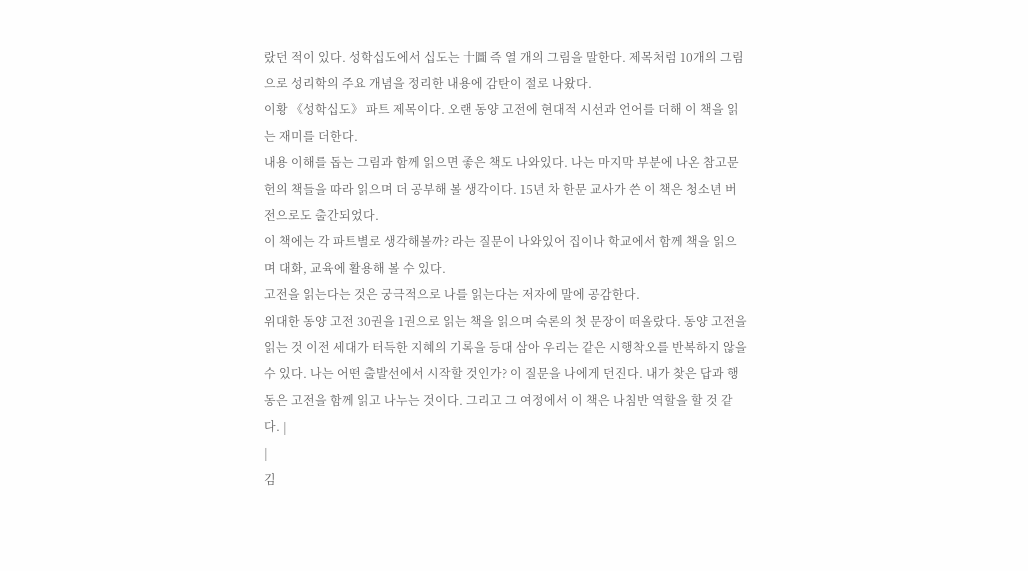랐던 적이 있다. 성학십도에서 십도는 十圖 즉 열 개의 그림을 말한다. 제목처럼 10개의 그림으로 성리학의 주요 개념을 정리한 내용에 감탄이 절로 나왔다.
이황 《성학십도》 파트 제목이다. 오랜 동양 고전에 현대적 시선과 언어를 더해 이 책을 읽는 재미를 더한다.
내용 이해를 돕는 그림과 함께 읽으면 좋은 책도 나와있다. 나는 마지막 부분에 나온 참고문헌의 책들을 따라 읽으며 더 공부해 볼 생각이다. 15년 차 한문 교사가 쓴 이 책은 청소년 버전으로도 출간되었다.
이 책에는 각 파트별로 생각해볼까? 라는 질문이 나와있어 집이나 학교에서 함께 책을 읽으며 대화, 교육에 활용해 볼 수 있다.
고전을 읽는다는 것은 궁극적으로 나를 읽는다는 저자에 말에 공감한다.
위대한 동양 고전 30권을 1권으로 읽는 책을 읽으며 숙론의 첫 문장이 떠올랐다. 동양 고전을 읽는 것 이전 세대가 터득한 지혜의 기록을 등대 삼아 우리는 같은 시행착오를 반복하지 않을 수 있다. 나는 어떤 출발선에서 시작할 것인가? 이 질문을 나에게 던진다. 내가 찾은 답과 행동은 고전을 함께 읽고 나누는 것이다. 그리고 그 여정에서 이 책은 나침반 역할을 할 것 같다. |
|
김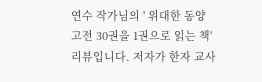연수 작가님의 ' 위대한 동양 고전 30권을 1권으로 읽는 책' 리뷰입니다. 저자가 한자 교사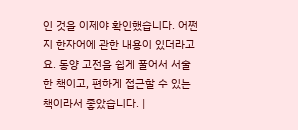인 것을 이제야 확인했습니다. 어쩐지 한자어에 관한 내용이 있더라고요. 동양 고전을 쉽게 풀어서 서술한 책이고, 편하게 접근할 수 있는 책이라서 좋았습니다. |